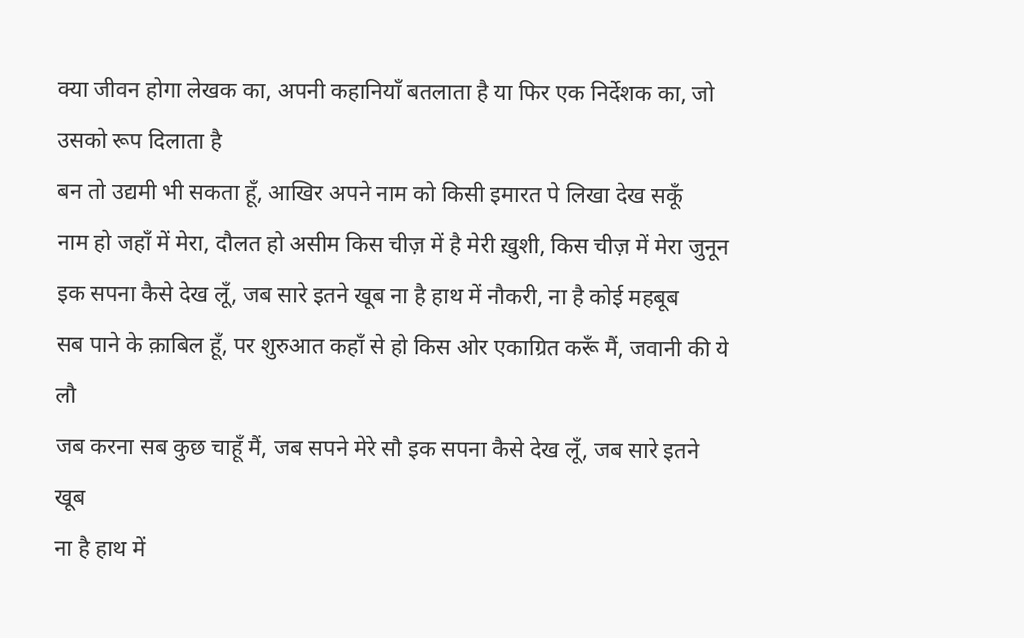क्या जीवन होगा लेखक का, अपनी कहानियाँ बतलाता है या फिर एक निर्देशक का, जो उसको रूप दिलाता है
बन तो उद्यमी भी सकता हूँ, आखिर अपने नाम को किसी इमारत पे लिखा देख सकूँ
नाम हो जहाँ में मेरा, दौलत हो असीम किस चीज़ में है मेरी ख़ुशी, किस चीज़ में मेरा जुनून
इक सपना कैसे देख लूँ, जब सारे इतने खूब ना है हाथ में नौकरी, ना है कोई महबूब
सब पाने के क़ाबिल हूँ, पर शुरुआत कहाँ से हो किस ओर एकाग्रित करूँ मैं, जवानी की ये लौ
जब करना सब कुछ चाहूँ मैं, जब सपने मेरे सौ इक सपना कैसे देख लूँ, जब सारे इतने खूब
ना है हाथ में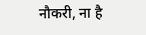नौकरी, ना है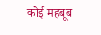कोई महबूब